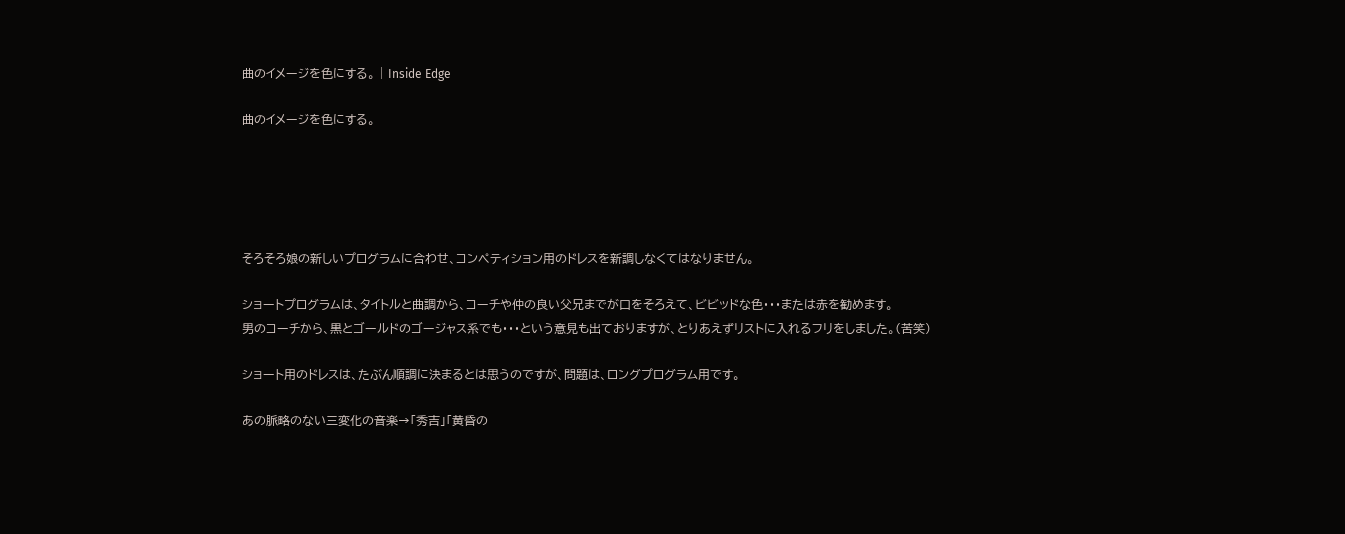曲のイメージを色にする。 | Inside Edge

曲のイメージを色にする。





そろそろ娘の新しいプログラムに合わせ、コンペティション用のドレスを新調しなくてはなりません。

ショートプログラムは、タイトルと曲調から、コーチや仲の良い父兄までが口をそろえて、ビビッドな色・・・または赤を勧めます。
男のコーチから、黒とゴールドのゴージャス系でも・・・という意見も出ておりますが、とりあえずリストに入れるフリをしました。(苦笑)

ショート用のドレスは、たぶん順調に決まるとは思うのですが、問題は、ロングプログラム用です。

あの脈略のない三変化の音楽→「秀吉」「黄昏の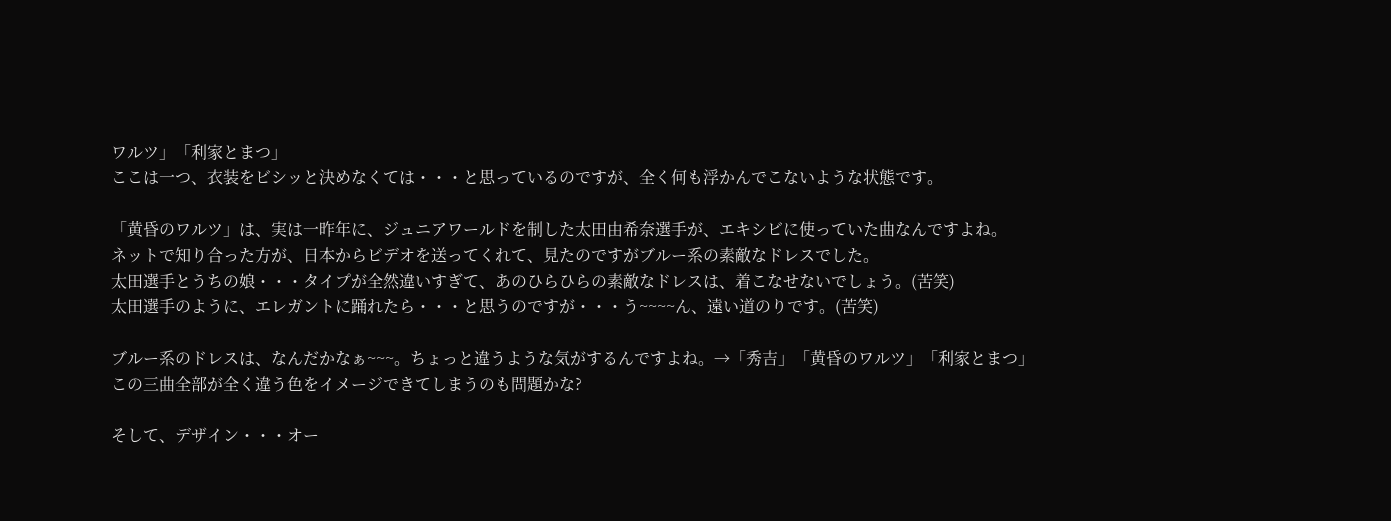ワルツ」「利家とまつ」
ここは一つ、衣装をビシッと決めなくては・・・と思っているのですが、全く何も浮かんでこないような状態です。

「黄昏のワルツ」は、実は一昨年に、ジュニアワールドを制した太田由希奈選手が、エキシビに使っていた曲なんですよね。
ネットで知り合った方が、日本からビデオを送ってくれて、見たのですがブルー系の素敵なドレスでした。
太田選手とうちの娘・・・タイプが全然違いすぎて、あのひらひらの素敵なドレスは、着こなせないでしょう。(苦笑)
太田選手のように、エレガントに踊れたら・・・と思うのですが・・・う~~~~ん、遠い道のりです。(苦笑)

ブルー系のドレスは、なんだかなぁ~~~。ちょっと違うような気がするんですよね。→「秀吉」「黄昏のワルツ」「利家とまつ」
この三曲全部が全く違う色をイメージできてしまうのも問題かな?

そして、デザイン・・・オー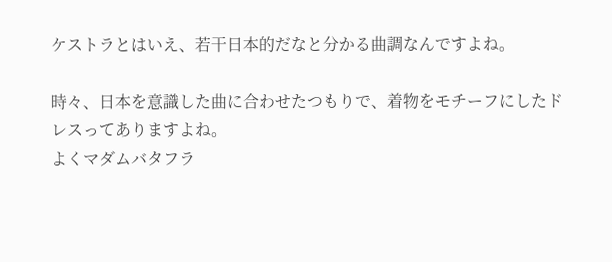ケストラとはいえ、若干日本的だなと分かる曲調なんですよね。

時々、日本を意識した曲に合わせたつもりで、着物をモチーフにしたドレスってありますよね。
よくマダムバタフラ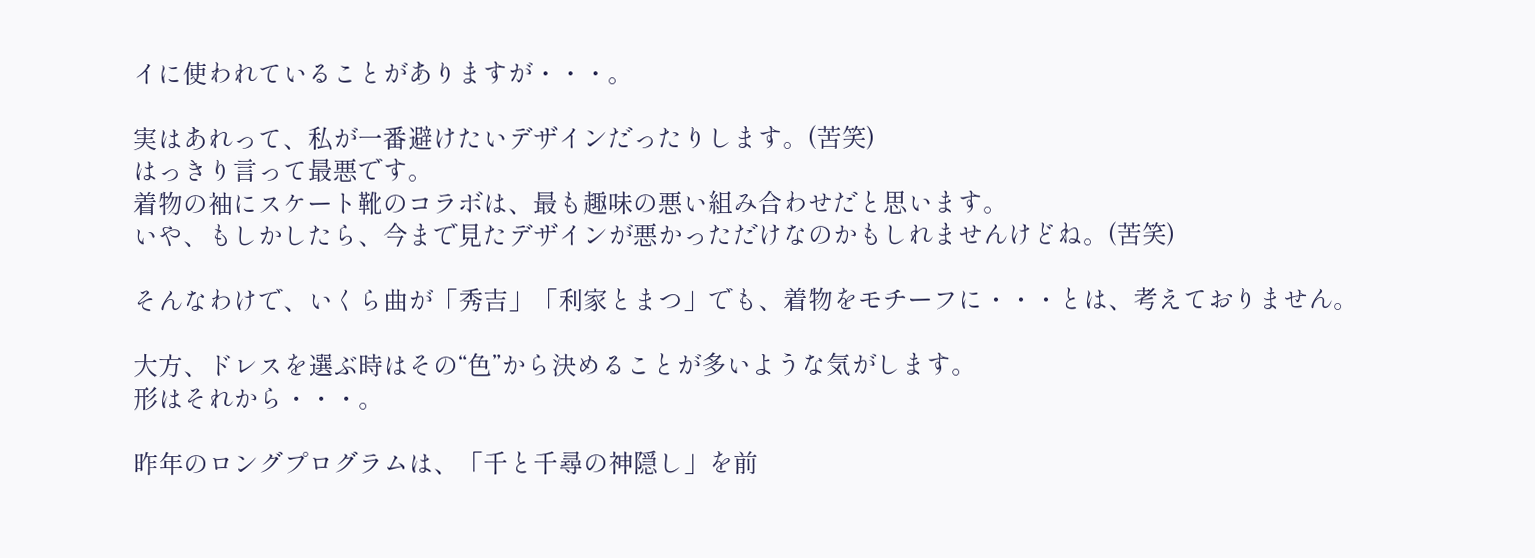イに使われていることがありますが・・・。

実はあれって、私が一番避けたいデザインだったりします。(苦笑)
はっきり言って最悪です。
着物の袖にスケート靴のコラボは、最も趣味の悪い組み合わせだと思います。
いや、もしかしたら、今まで見たデザインが悪かっただけなのかもしれませんけどね。(苦笑)

そんなわけで、いくら曲が「秀吉」「利家とまつ」でも、着物をモチーフに・・・とは、考えておりません。

大方、ドレスを選ぶ時はその“色”から決めることが多いような気がします。
形はそれから・・・。

昨年のロングプログラムは、「千と千尋の神隠し」を前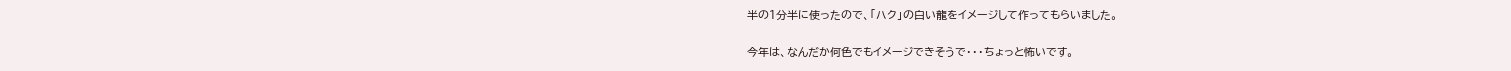半の1分半に使ったので、「ハク」の白い龍をイメージして作ってもらいました。

今年は、なんだか何色でもイメージできそうで・・・ちょっと怖いです。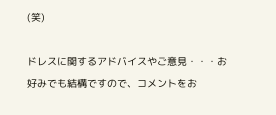(笑)

ドレスに関するアドバイスやご意見・・・お好みでも結構ですので、コメントをお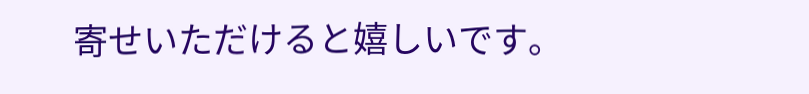寄せいただけると嬉しいです。